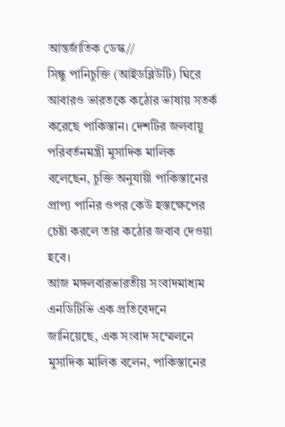আন্তর্জাতিক ডেস্ক//
সিন্ধু পানিচুক্তি (আইডব্লিউটি) ঘিরে আবারও ভারতকে কঠোর ভাষায় সতর্ক করেছে পাকিস্তান। দেশটির জলবায়ু পরিবর্তনমন্ত্রী মুসাদিক মালিক বলেছেন, চুক্তি অনুযায়ী পাকিস্তানের প্রাপ্য পানির ওপর কেউ হস্তক্ষেপের চেষ্টা করলে তার কঠোর জবাব দেওয়া হবে।
আজ মঙ্গলবারভারতীয় সংবাদমাধ্যম এনডিটিভি এক প্রতিবেদনে জানিয়েছে, এক সংবাদ সম্মেলনে মুসাদিক মালিক বলেন, পাকিস্তানের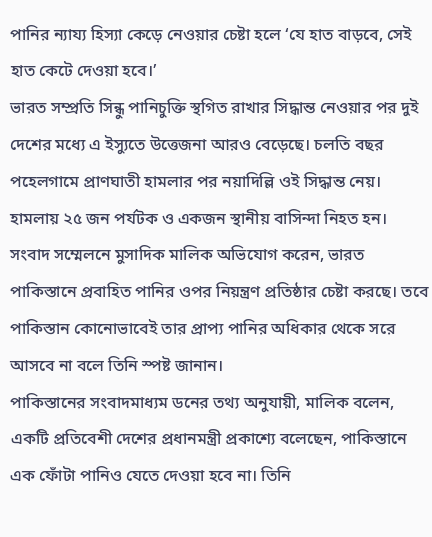পানির ন্যায্য হিস্যা কেড়ে নেওয়ার চেষ্টা হলে ‘যে হাত বাড়বে, সেই হাত কেটে দেওয়া হবে।’
ভারত সম্প্রতি সিন্ধু পানিচুক্তি স্থগিত রাখার সিদ্ধান্ত নেওয়ার পর দুই দেশের মধ্যে এ ইস্যুতে উত্তেজনা আরও বেড়েছে। চলতি বছর পহেলগামে প্রাণঘাতী হামলার পর নয়াদিল্লি ওই সিদ্ধান্ত নেয়। হামলায় ২৫ জন পর্যটক ও একজন স্থানীয় বাসিন্দা নিহত হন।
সংবাদ সম্মেলনে মুসাদিক মালিক অভিযোগ করেন, ভারত পাকিস্তানে প্রবাহিত পানির ওপর নিয়ন্ত্রণ প্রতিষ্ঠার চেষ্টা করছে। তবে পাকিস্তান কোনোভাবেই তার প্রাপ্য পানির অধিকার থেকে সরে আসবে না বলে তিনি স্পষ্ট জানান।
পাকিস্তানের সংবাদমাধ্যম ডনের তথ্য অনুযায়ী, মালিক বলেন, একটি প্রতিবেশী দেশের প্রধানমন্ত্রী প্রকাশ্যে বলেছেন, পাকিস্তানে এক ফোঁটা পানিও যেতে দেওয়া হবে না। তিনি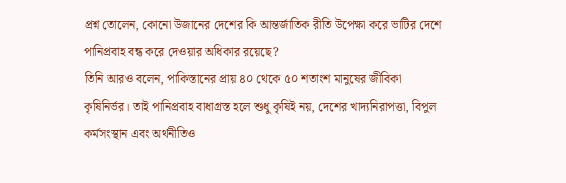প্রশ্ন তোলেন, কোনো উজানের দেশের কি আন্তর্জাতিক রীতি উপেক্ষা করে ভাটির দেশে পানিপ্রবাহ বন্ধ করে দেওয়ার অধিকার রয়েছে?
তিনি আরও বলেন, পাকিস্তানের প্রায় ৪০ থেকে ৫০ শতাংশ মানুষের জীবিকা কৃষিনির্ভর। তাই পানিপ্রবাহ বাধাগ্রস্ত হলে শুধু কৃষিই নয়, দেশের খাদ্যনিরাপত্তা, বিপুল কর্মসংস্থান এবং অর্থনীতিও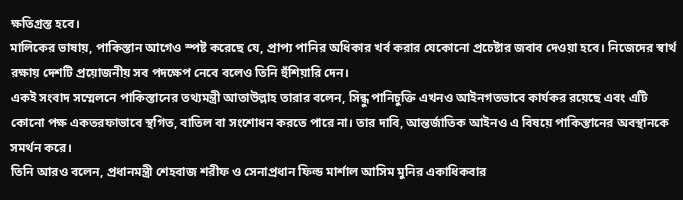ক্ষতিগ্রস্ত হবে।
মালিকের ভাষায়, পাকিস্তান আগেও স্পষ্ট করেছে যে, প্রাপ্য পানির অধিকার খর্ব করার যেকোনো প্রচেষ্টার জবাব দেওয়া হবে। নিজেদের স্বার্থ রক্ষায় দেশটি প্রয়োজনীয় সব পদক্ষেপ নেবে বলেও তিনি হুঁশিয়ারি দেন।
একই সংবাদ সম্মেলনে পাকিস্তানের তথ্যমন্ত্রী আতাউল্লাহ তারার বলেন, সিন্ধু পানিচুক্তি এখনও আইনগতভাবে কার্যকর রয়েছে এবং এটি কোনো পক্ষ একতরফাভাবে স্থগিত, বাতিল বা সংশোধন করতে পারে না। তার দাবি, আন্তর্জাতিক আইনও এ বিষয়ে পাকিস্তানের অবস্থানকে সমর্থন করে।
তিনি আরও বলেন, প্রধানমন্ত্রী শেহবাজ শরীফ ও সেনাপ্রধান ফিল্ড মার্শাল আসিম মুনির একাধিকবার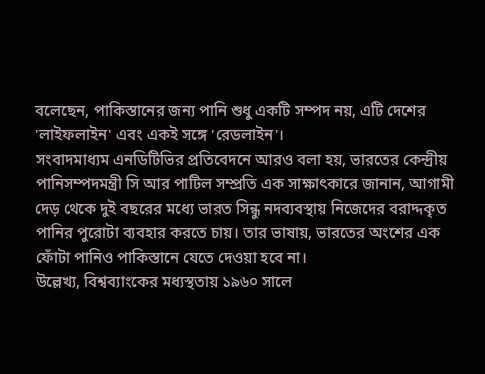বলেছেন, পাকিস্তানের জন্য পানি শুধু একটি সম্পদ নয়, এটি দেশের 'লাইফলাইন' এবং একই সঙ্গে 'রেডলাইন'।
সংবাদমাধ্যম এনডিটিভির প্রতিবেদনে আরও বলা হয়, ভারতের কেন্দ্রীয় পানিসম্পদমন্ত্রী সি আর পাটিল সম্প্রতি এক সাক্ষাৎকারে জানান, আগামী দেড় থেকে দুই বছরের মধ্যে ভারত সিন্ধু নদব্যবস্থায় নিজেদের বরাদ্দকৃত পানির পুরোটা ব্যবহার করতে চায়। তার ভাষায়, ভারতের অংশের এক ফোঁটা পানিও পাকিস্তানে যেতে দেওয়া হবে না।
উল্লেখ্য, বিশ্বব্যাংকের মধ্যস্থতায় ১৯৬০ সালে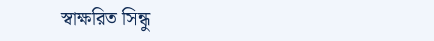স্বাক্ষরিত সিন্ধু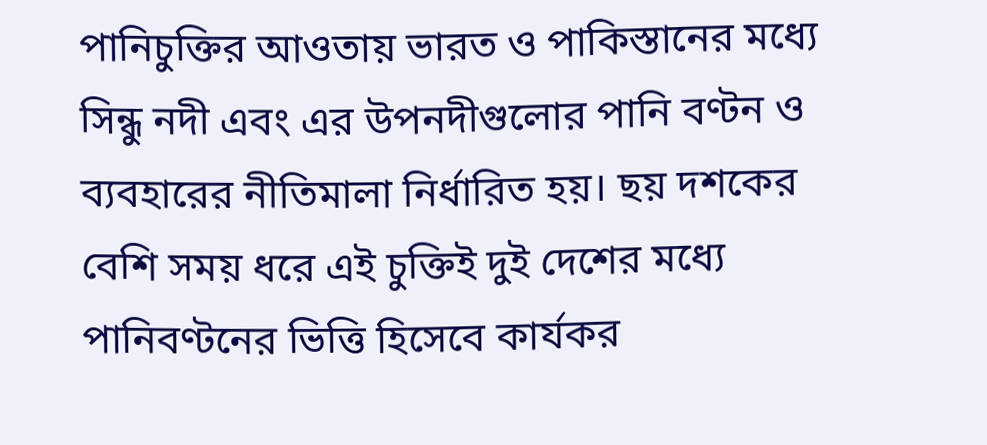পানিচুক্তির আওতায় ভারত ও পাকিস্তানের মধ্যে সিন্ধু নদী এবং এর উপনদীগুলোর পানি বণ্টন ও ব্যবহারের নীতিমালা নির্ধারিত হয়। ছয় দশকের বেশি সময় ধরে এই চুক্তিই দুই দেশের মধ্যে পানিবণ্টনের ভিত্তি হিসেবে কার্যকর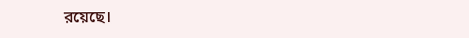রয়েছে।